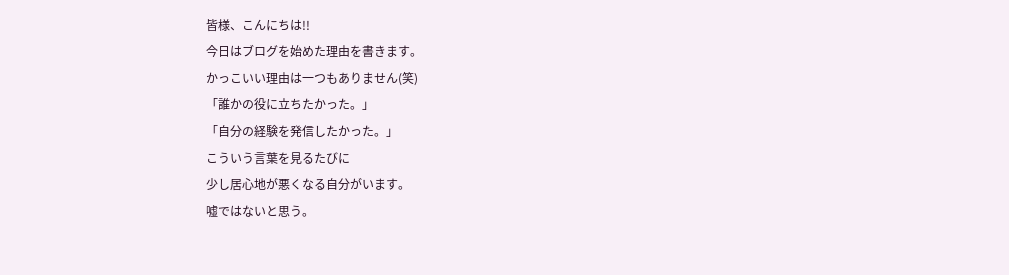皆様、こんにちは!!
今日はブログを始めた理由を書きます。
かっこいい理由は一つもありません(笑)
「誰かの役に立ちたかった。」
「自分の経験を発信したかった。」
こういう言葉を見るたびに
少し居心地が悪くなる自分がいます。
嘘ではないと思う。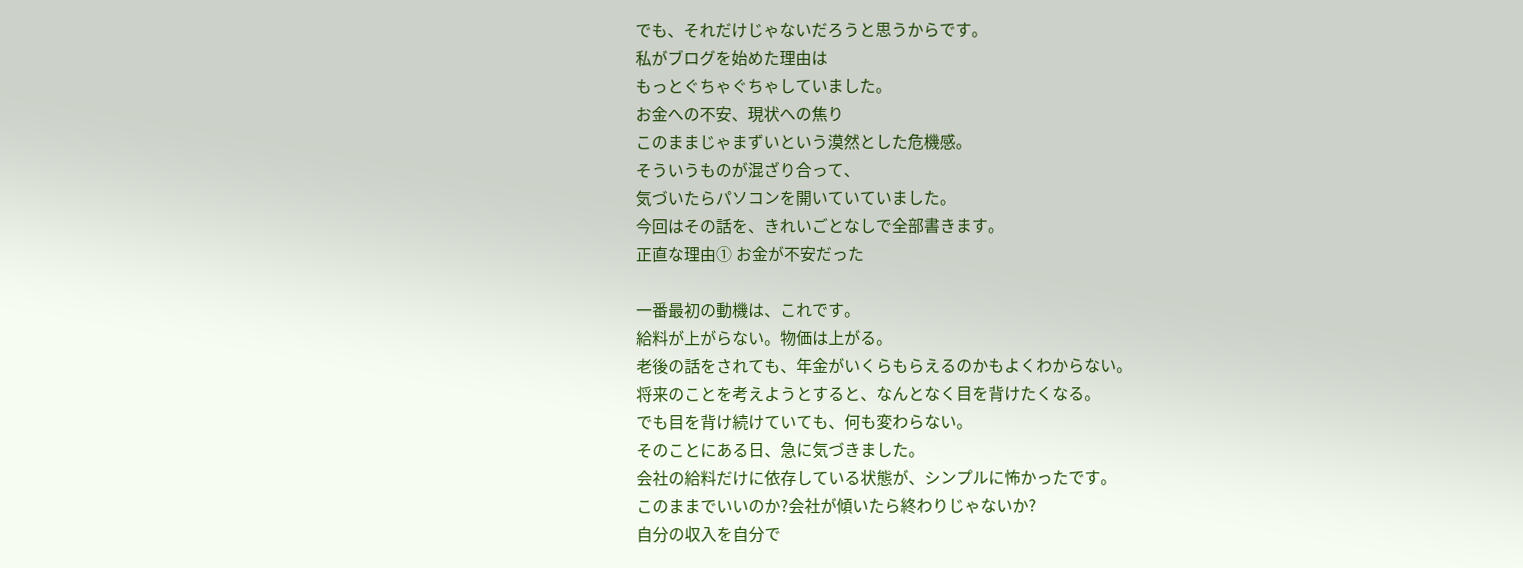でも、それだけじゃないだろうと思うからです。
私がブログを始めた理由は
もっとぐちゃぐちゃしていました。
お金への不安、現状への焦り
このままじゃまずいという漠然とした危機感。
そういうものが混ざり合って、
気づいたらパソコンを開いていていました。
今回はその話を、きれいごとなしで全部書きます。
正直な理由① お金が不安だった

一番最初の動機は、これです。
給料が上がらない。物価は上がる。
老後の話をされても、年金がいくらもらえるのかもよくわからない。
将来のことを考えようとすると、なんとなく目を背けたくなる。
でも目を背け続けていても、何も変わらない。
そのことにある日、急に気づきました。
会社の給料だけに依存している状態が、シンプルに怖かったです。
このままでいいのか?会社が傾いたら終わりじゃないか?
自分の収入を自分で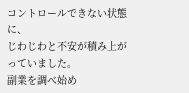コントロールできない状態に、
じわじわと不安が積み上がっていました。
副業を調べ始め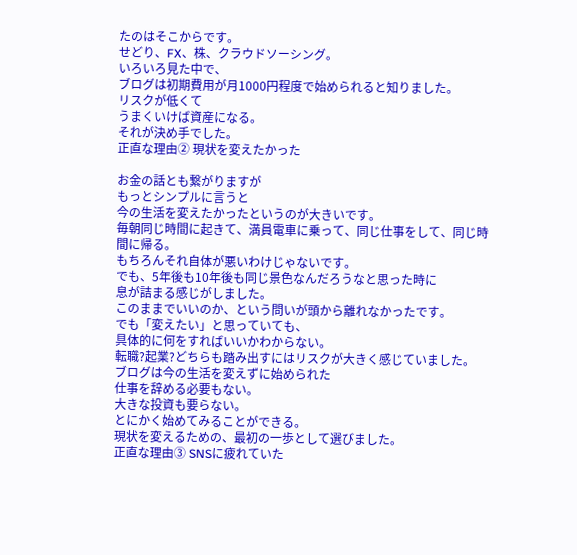たのはそこからです。
せどり、FX、株、クラウドソーシング。
いろいろ見た中で、
ブログは初期費用が月1000円程度で始められると知りました。
リスクが低くて
うまくいけば資産になる。
それが決め手でした。
正直な理由② 現状を変えたかった

お金の話とも繋がりますが
もっとシンプルに言うと
今の生活を変えたかったというのが大きいです。
毎朝同じ時間に起きて、満員電車に乗って、同じ仕事をして、同じ時間に帰る。
もちろんそれ自体が悪いわけじゃないです。
でも、5年後も10年後も同じ景色なんだろうなと思った時に
息が詰まる感じがしました。
このままでいいのか、という問いが頭から離れなかったです。
でも「変えたい」と思っていても、
具体的に何をすればいいかわからない。
転職?起業?どちらも踏み出すにはリスクが大きく感じていました。
ブログは今の生活を変えずに始められた
仕事を辞める必要もない。
大きな投資も要らない。
とにかく始めてみることができる。
現状を変えるための、最初の一歩として選びました。
正直な理由③ SNSに疲れていた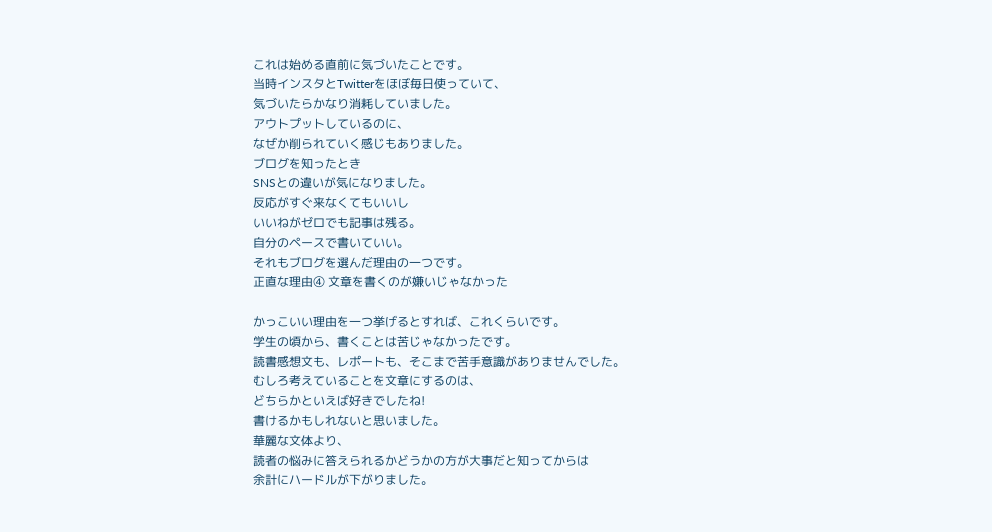これは始める直前に気づいたことです。
当時インスタとTwitterをほぼ毎日使っていて、
気づいたらかなり消耗していました。
アウトプットしているのに、
なぜか削られていく感じもありました。
ブログを知ったとき
SNSとの違いが気になりました。
反応がすぐ来なくてもいいし
いいねがゼロでも記事は残る。
自分のペースで書いていい。
それもブログを選んだ理由の一つです。
正直な理由④ 文章を書くのが嫌いじゃなかった

かっこいい理由を一つ挙げるとすれば、これくらいです。
学生の頃から、書くことは苦じゃなかったです。
読書感想文も、レポートも、そこまで苦手意識がありませんでした。
むしろ考えていることを文章にするのは、
どちらかといえば好きでしたね!
書けるかもしれないと思いました。
華麗な文体より、
読者の悩みに答えられるかどうかの方が大事だと知ってからは
余計にハードルが下がりました。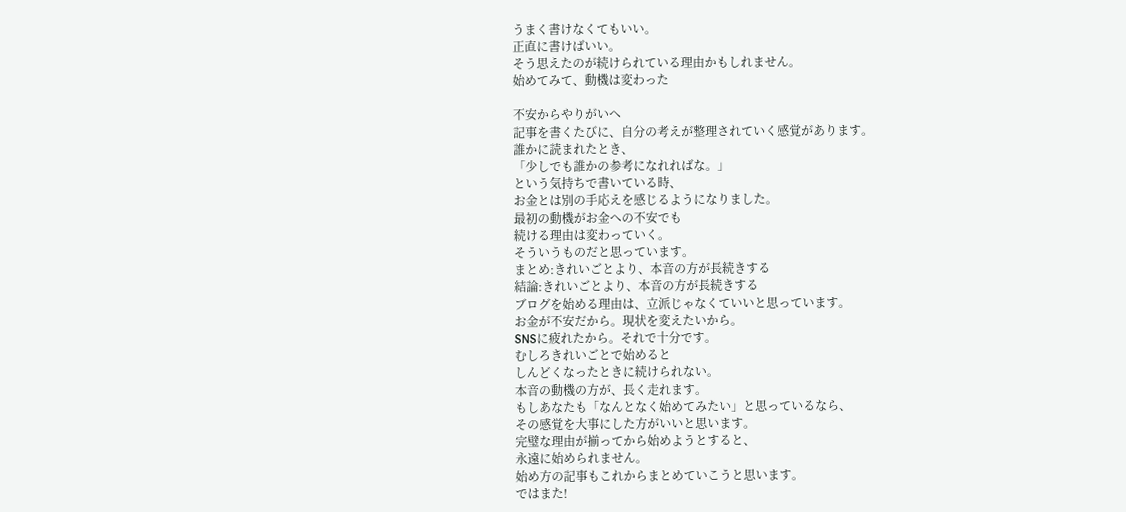うまく書けなくてもいい。
正直に書けばいい。
そう思えたのが続けられている理由かもしれません。
始めてみて、動機は変わった

不安からやりがいへ
記事を書くたびに、自分の考えが整理されていく感覚があります。
誰かに読まれたとき、
「少しでも誰かの参考になれればな。」
という気持ちで書いている時、
お金とは別の手応えを感じるようになりました。
最初の動機がお金への不安でも
続ける理由は変わっていく。
そういうものだと思っています。
まとめ:きれいごとより、本音の方が長続きする
結論:きれいごとより、本音の方が長続きする
ブログを始める理由は、立派じゃなくていいと思っています。
お金が不安だから。現状を変えたいから。
SNSに疲れたから。それで十分です。
むしろきれいごとで始めると
しんどくなったときに続けられない。
本音の動機の方が、長く走れます。
もしあなたも「なんとなく始めてみたい」と思っているなら、
その感覚を大事にした方がいいと思います。
完璧な理由が揃ってから始めようとすると、
永遠に始められません。
始め方の記事もこれからまとめていこうと思います。
ではまた!